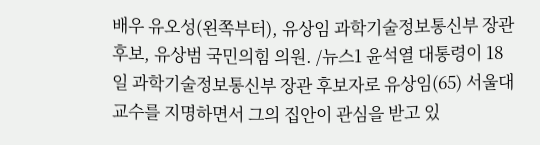배우 유오성(왼쪽부터), 유상임 과학기술정보통신부 장관 후보, 유상범 국민의힘 의원. /뉴스1 윤석열 대통령이 18일 과학기술정보통신부 장관 후보자로 유상임(65) 서울대 교수를 지명하면서 그의 집안이 관심을 받고 있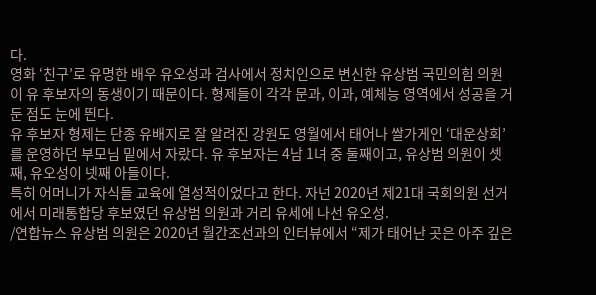다.
영화 ‘친구’로 유명한 배우 유오성과 검사에서 정치인으로 변신한 유상범 국민의힘 의원이 유 후보자의 동생이기 때문이다. 형제들이 각각 문과, 이과, 예체능 영역에서 성공을 거둔 점도 눈에 띈다.
유 후보자 형제는 단종 유배지로 잘 알려진 강원도 영월에서 태어나 쌀가게인 ‘대운상회’를 운영하던 부모님 밑에서 자랐다. 유 후보자는 4남 1녀 중 둘째이고, 유상범 의원이 셋째, 유오성이 넷째 아들이다.
특히 어머니가 자식들 교육에 열성적이었다고 한다. 자넌 2020년 제21대 국회의원 선거에서 미래통합당 후보였던 유상범 의원과 거리 유세에 나선 유오성.
/연합뉴스 유상범 의원은 2020년 월간조선과의 인터뷰에서 “제가 태어난 곳은 아주 깊은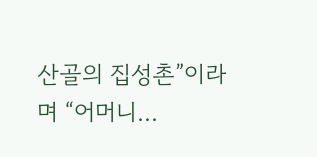산골의 집성촌”이라며 “어머니...